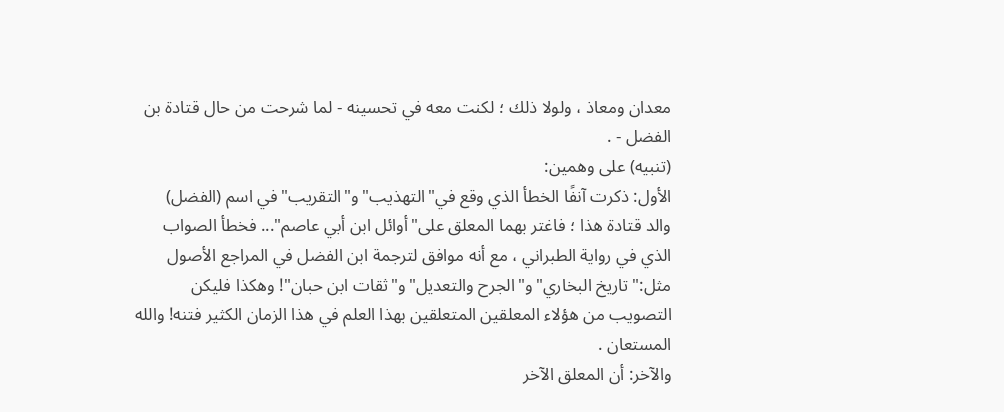معدان ومعاذ ، ولولا ذلك ؛ لكنت معه في تحسينه - لما شرحت من حال قتادة بن
الفضل - .
(تنبيه) على وهمين:
الأول: ذكرت آنفًا الخطأ الذي وقع في"التهذيب"و"التقريب"في اسم (الفضل)
والد قتادة هذا ؛ فاغتر بهما المعلق على"أوائل ابن أبي عاصم"... فخطأ الصواب
الذي في رواية الطبراني ، مع أنه موافق لترجمة ابن الفضل في المراجع الأصول
مثل:"تاريخ البخاري"و"الجرح والتعديل"و"ثقات ابن حبان"! وهكذا فليكن
التصويب من هؤلاء المعلقين المتعلقين بهذا العلم في هذا الزمان الكثير فتنه! والله
المستعان .
والآخر: أن المعلق الآخر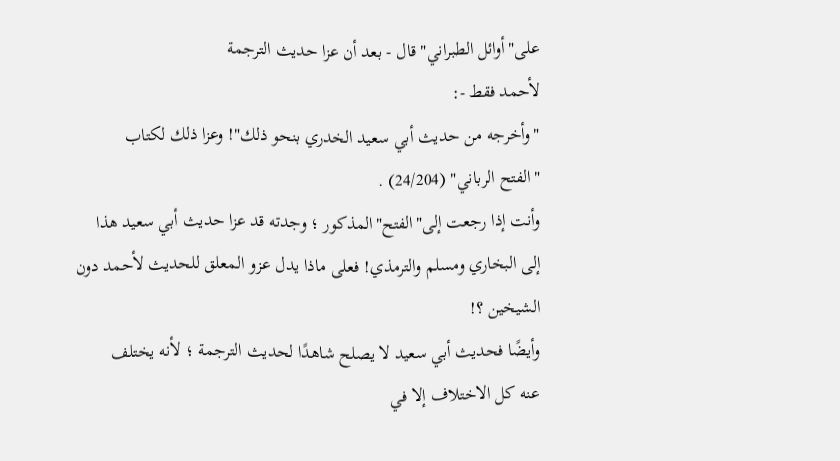على"أوائل الطبراني"قال - بعد أن عزا حديث الترجمة
لأحمد فقط -:
"وأخرجه من حديث أبي سعيد الخدري بنحو ذلك"! وعزا ذلك لكتاب
"الفتح الرباني" (24/204) .
وأنت إذا رجعت إلى"الفتح"المذكور ؛ وجدته قد عزا حديث أبي سعيد هذا
إلى البخاري ومسلم والترمذي! فعلى ماذا يدل عزو المعلق للحديث لأحمد دون
الشيخين ؟!
وأيضًا فحديث أبي سعيد لا يصلح شاهدًا لحديث الترجمة ؛ لأنه يختلف
عنه كل الاختلاف إلا في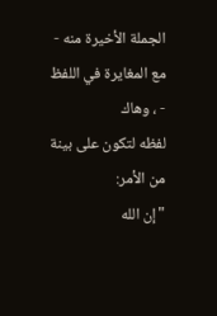الجملة الأخيرة منه - مع المغايرة في اللفظ - ، وهاك
لفظه لتكون على بينة من الأمر:
"إن الله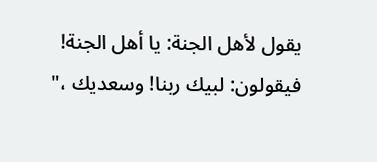يقول لأهل الجنة: يا أهل الجنة! فيقولون: لبيك ربنا! وسعديك ،"